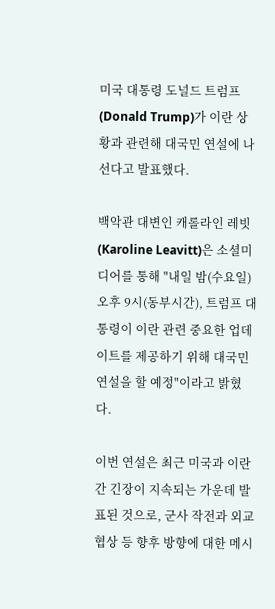미국 대통령 도널드 트럼프(Donald Trump)가 이란 상황과 관련해 대국민 연설에 나선다고 발표했다.

백악관 대변인 캐롤라인 레빗(Karoline Leavitt)은 소셜미디어를 통해 "내일 밤(수요일) 오후 9시(동부시간), 트럼프 대통령이 이란 관련 중요한 업데이트를 제공하기 위해 대국민 연설을 할 예정"이라고 밝혔다.

이번 연설은 최근 미국과 이란 간 긴장이 지속되는 가운데 발표된 것으로, 군사 작전과 외교 협상 등 향후 방향에 대한 메시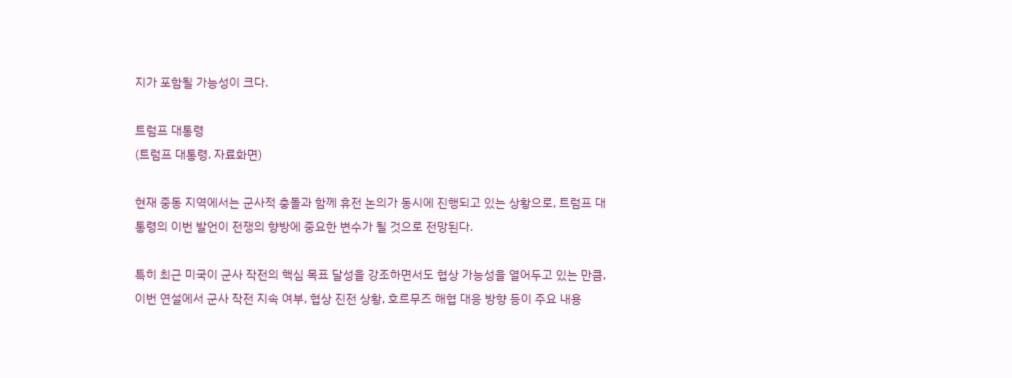지가 포함될 가능성이 크다.

트럼프 대통령
(트럼프 대통령. 자료화면)

현재 중동 지역에서는 군사적 충돌과 함께 휴전 논의가 동시에 진행되고 있는 상황으로, 트럼프 대통령의 이번 발언이 전쟁의 향방에 중요한 변수가 될 것으로 전망된다.

특히 최근 미국이 군사 작전의 핵심 목표 달성을 강조하면서도 협상 가능성을 열어두고 있는 만큼, 이번 연설에서 군사 작전 지속 여부, 협상 진전 상황, 호르무즈 해협 대응 방향 등이 주요 내용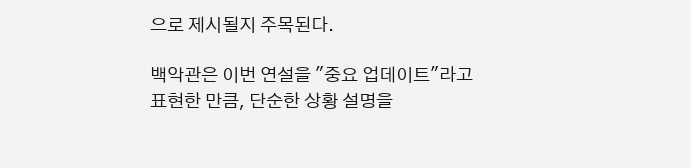으로 제시될지 주목된다.

백악관은 이번 연설을 "중요 업데이트"라고 표현한 만큼, 단순한 상황 설명을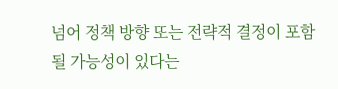넘어 정책 방향 또는 전략적 결정이 포함될 가능성이 있다는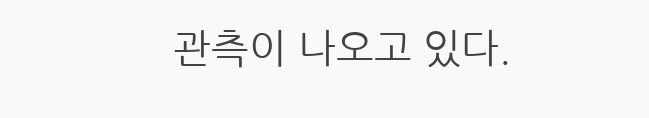관측이 나오고 있다.